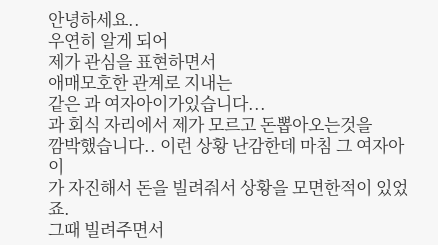안녕하세요..
우연히 알게 되어
제가 관심을 표현하면서
애매모호한 관계로 지내는
같은 과 여자아이가있습니다...
과 회식 자리에서 제가 모르고 돈뽑아오는것을
깜박했습니다.. 이런 상황 난감한데 마침 그 여자아이
가 자진해서 돈을 빌려줘서 상황을 모면한적이 있었죠.
그때 빌려주면서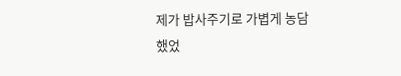제가 밥사주기로 가볍게 농담했었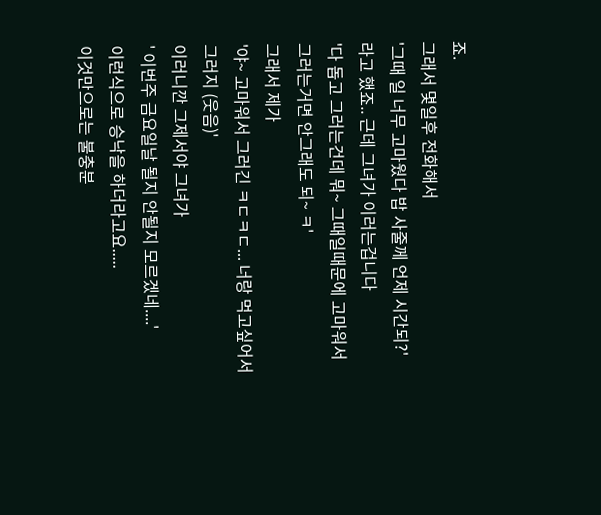죠.
그래서 몇일후 전화해서
'그때 일 너무 고마웠다 밥 사줄께 언제 시간되?'
라고 했죠.. 근데 그녀가 이러는겁니다
'다 돕고 그러는건데 뭐~ 그때일때문에 고마워서
그러는거면 안그래도 되~ ㅋ'
그래서 제가
'야~ 고마워서 그러긴 ㅋㄷㅋㄷ... 너랑 먹고싶어서 그러지 (웃음)'
이러니깐 그제서야 그녀가
' 이번주 금요일날 될지 안될지 모르겠네....'
이런식으로 승낙을 하더라고요.....
이것만으로는 불충분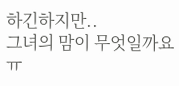하긴하지만..
그녀의 맘이 무엇일까요 ㅠ